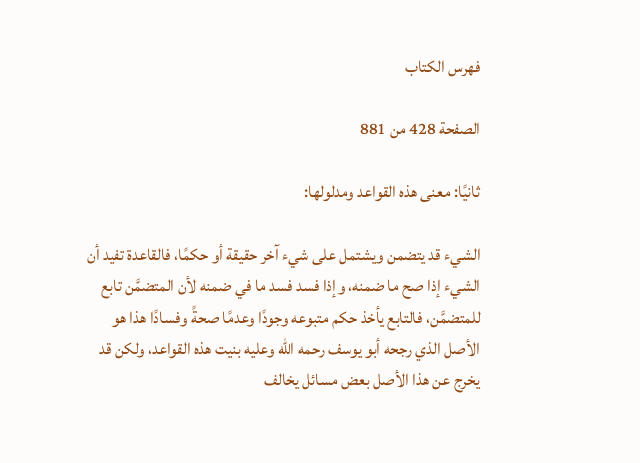فهرس الكتاب

الصفحة 428 من 881

ثانيًا: معنى هذه القواعد ومدلولها:

الشيء قد يتضمن ويشتمل على شيء آخر حقيقة أو حكمًا، فالقاعدة تفيد أن الشيء إذا صح ما ضمنه، وإذا فسد فسد ما في ضمنه لأن المتضمَّن تابع للمتضمَّن، فالتابع يأخذ حكم متبوعه وجودًا وعدمًا صحةً وفسادًا هذا هو الأصل الذي رجحه أبو يوسف رحمه الله وعليه بنيت هذه القواعد، ولكن قد يخرج عن هذا الأصل بعض مسائل يخالف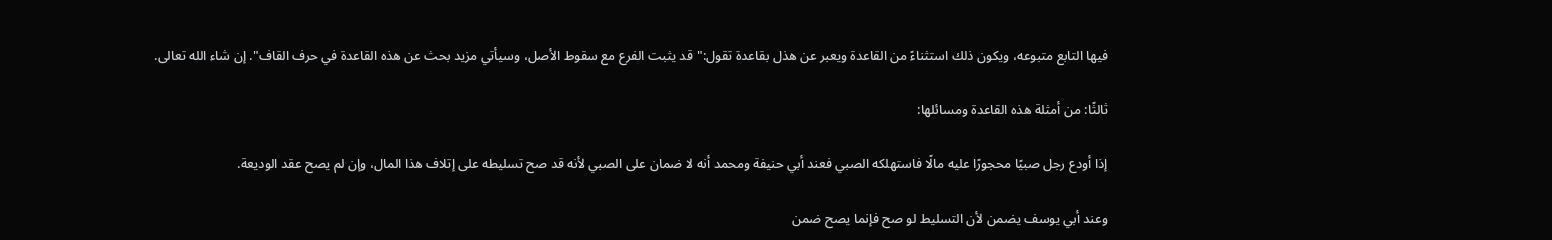فيها التابع متبوعه، ويكون ذلك استثناءً من القاعدة ويعبر عن هذل بقاعدة تقول:"قد يثبت الفرع مع سقوط الأصل، وسيأتي مزيد بحث عن هذه القاعدة في حرف القاف". إن شاء الله تعالى.

ثالثًا: من أمثلة هذه القاعدة ومسائلها:

إذا أودع رجل صبيًا محجورًا عليه مالًا فاستهلكه الصبي فعند أبي حنيفة ومحمد أنه لا ضمان على الصبي لأنه قد صح تسليطه على إتلاف هذا المال، وإن لم يصح عقد الوديعة.

وعند أبي يوسف يضمن لأن التسليط لو صح فإنما يصح ضمن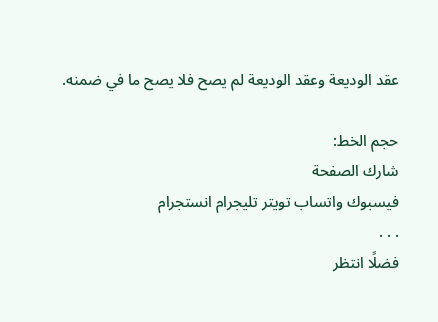عقد الوديعة وعقد الوديعة لم يصح فلا يصح ما في ضمنه.

حجم الخط:
شارك الصفحة
فيسبوك واتساب تويتر تليجرام انستجرام
. . .
فضلًا انتظر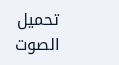تحميل الصوت